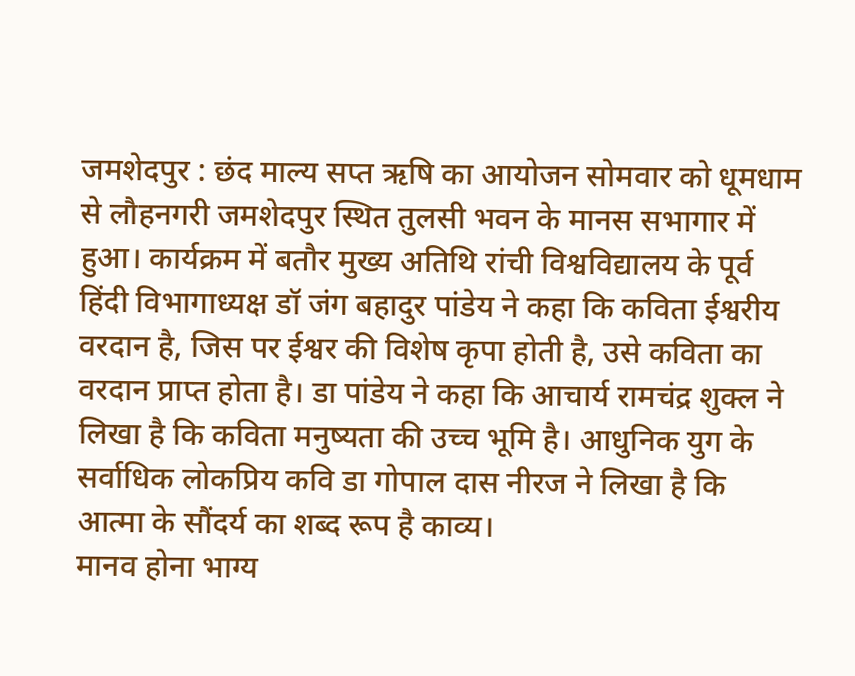जमशेदपुर : छंद माल्य सप्त ऋषि का आयोजन सोमवार को धूमधाम से लौहनगरी जमशेदपुर स्थित तुलसी भवन के मानस सभागार में हुआ। कार्यक्रम में बतौर मुख्य अतिथि रांची विश्वविद्यालय के पूर्व हिंदी विभागाध्यक्ष डॉ जंग बहादुर पांडेय ने कहा कि कविता ईश्वरीय वरदान है, जिस पर ईश्वर की विशेष कृपा होती है, उसे कविता का वरदान प्राप्त होता है। डा पांडेय ने कहा कि आचार्य रामचंद्र शुक्ल ने लिखा है कि कविता मनुष्यता की उच्च भूमि है। आधुनिक युग के सर्वाधिक लोकप्रिय कवि डा गोपाल दास नीरज ने लिखा है कि
आत्मा के सौंदर्य का शब्द रूप है काव्य।
मानव होना भाग्य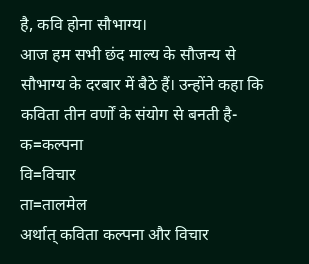है, कवि होना सौभाग्य।
आज हम सभी छंद माल्य के सौजन्य से सौभाग्य के दरबार में बैठे हैं। उन्होंने कहा कि कविता तीन वर्णों के संयोग से बनती है-
क=कल्पना
वि=विचार
ता=तालमेल
अर्थात् कविता कल्पना और विचार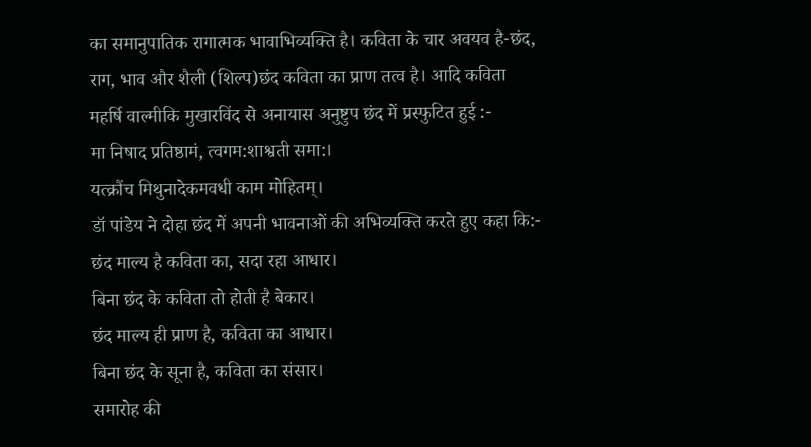का समानुपातिक रागात्मक भावाभिव्यक्ति है। कविता के चार अवयव है-छंद, राग, भाव और शैली (शिल्प)छंद कविता का प्राण तत्व है। आदि कविता महर्षि वाल्मीकि मुखारविंद से अनायास अनुष्टुप छंद में प्रस्फुटित हुई :-
मा निषाद प्रतिष्ठामं, त्वगम:शाश्वती समा:।
यत्क्रौंच मिथुनादेकमवधी काम मोहितम्।
डॉ पांडेय ने दोहा छंद में अपनी भावनाओं की अभिव्यक्ति करते हुए कहा कि:-
छंद माल्य है कविता का, सदा रहा आधार।
बिना छंद के कविता तो होती है बेकार।
छंद माल्य ही प्राण है, कविता का आधार।
बिना छंद के सूना है, कविता का संसार।
समारोह की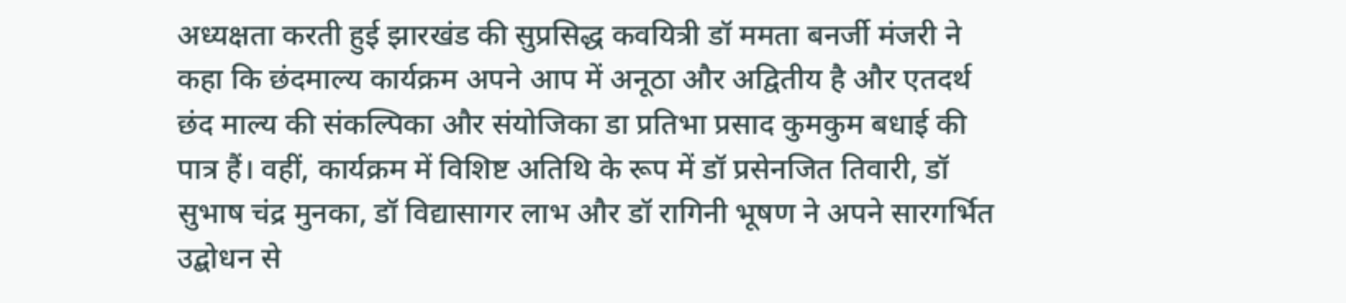अध्यक्षता करती हुई झारखंड की सुप्रसिद्ध कवयित्री डॉ ममता बनर्जी मंजरी ने कहा कि छंदमाल्य कार्यक्रम अपने आप में अनूठा और अद्वितीय है और एतदर्थ छंद माल्य की संकल्पिका और संयोजिका डा प्रतिभा प्रसाद कुमकुम बधाई की पात्र हैं। वहीं, कार्यक्रम में विशिष्ट अतिथि के रूप में डॉ प्रसेनजित तिवारी, डॉ सुभाष चंद्र मुनका, डॉ विद्यासागर लाभ और डॉ रागिनी भूषण ने अपने सारगर्भित उद्बोधन से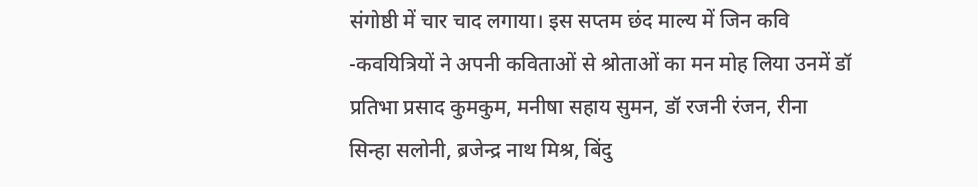संगोष्ठी में चार चाद लगाया। इस सप्तम छंद माल्य में जिन कवि -कवयित्रियों ने अपनी कविताओं से श्रोताओं का मन मोह लिया उनमें डॉ प्रतिभा प्रसाद कुमकुम, मनीषा सहाय सुमन, डॉ रजनी रंजन, रीना सिन्हा सलोनी, ब्रजेन्द्र नाथ मिश्र, बिंदु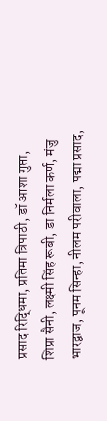प्रसाद रिद्धिमा, प्रतिमा त्रिपाठी, डॉ आशा गुप्ता, शिप्रा सैनी, लक्ष्मी सिंह रूबी, डा निर्मला कर्ण, मंजु भारद्वाज, पूनम सिन्हा, नीलम परीवाला, पद्मा प्रसाद,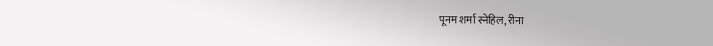पूनम शर्मा स्नेहिल, रीना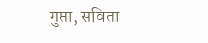गुप्ता, सविता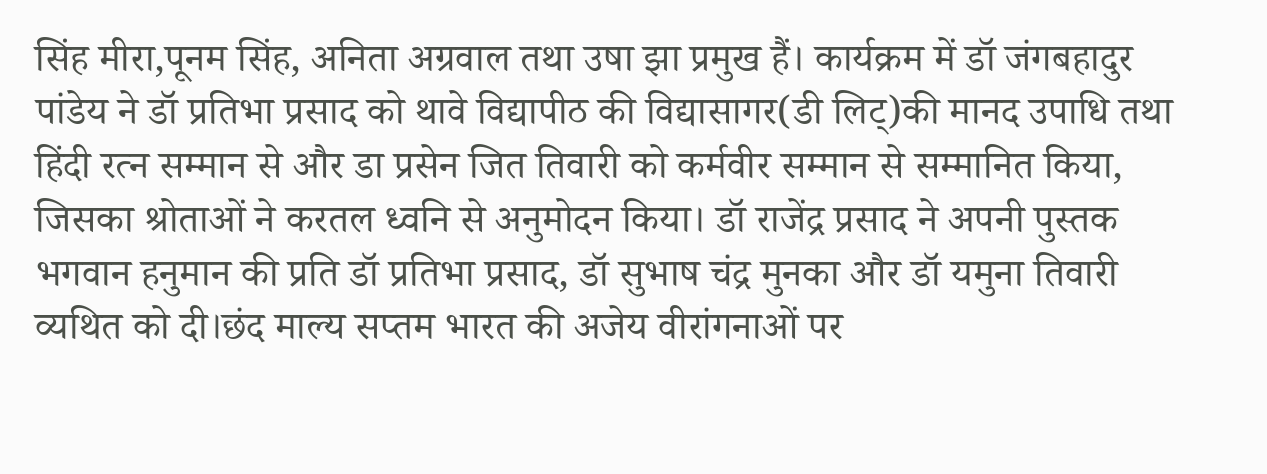सिंह मीरा,पूनम सिंह, अनिता अग्रवाल तथा उषा झा प्रमुख हैं। कार्यक्रम में डॉ जंगबहादुर पांडेय ने डॉ प्रतिभा प्रसाद को थावे विद्यापीठ की विद्यासागर(डी लिट्)की मानद उपाधि तथा हिंदी रत्न सम्मान से और डा प्रसेन जित तिवारी को कर्मवीर सम्मान से सम्मानित किया, जिसका श्रोताओं ने करतल ध्वनि से अनुमोदन किया। डॉ राजेंद्र प्रसाद ने अपनी पुस्तक भगवान हनुमान की प्रति डॉ प्रतिभा प्रसाद, डॉ सुभाष चंद्र मुनका और डॉ यमुना तिवारी व्यथित को दी।छंद माल्य सप्तम भारत की अजेय वीरांगनाओं पर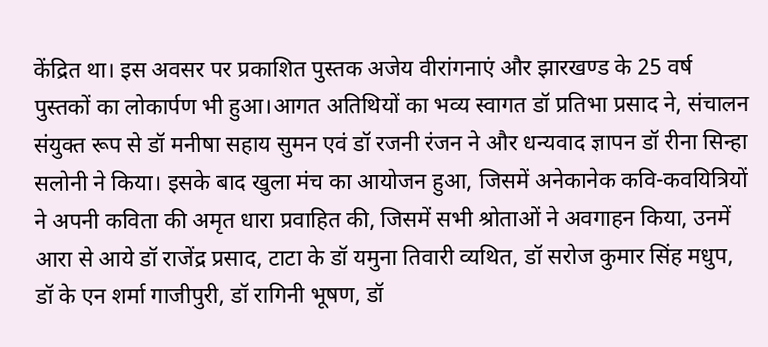केंद्रित था। इस अवसर पर प्रकाशित पुस्तक अजेय वीरांगनाएं और झारखण्ड के 25 वर्ष पुस्तकों का लोकार्पण भी हुआ।आगत अतिथियों का भव्य स्वागत डॉ प्रतिभा प्रसाद ने, संचालन संयुक्त रूप से डॉ मनीषा सहाय सुमन एवं डॉ रजनी रंजन ने और धन्यवाद ज्ञापन डॉ रीना सिन्हा सलोनी ने किया। इसके बाद खुला मंच का आयोजन हुआ, जिसमें अनेकानेक कवि-कवयित्रियों ने अपनी कविता की अमृत धारा प्रवाहित की, जिसमें सभी श्रोताओं ने अवगाहन किया, उनमें आरा से आये डॉ राजेंद्र प्रसाद, टाटा के डॉ यमुना तिवारी व्यथित, डॉ सरोज कुमार सिंह मधुप, डॉ के एन शर्मा गाजीपुरी, डॉ रागिनी भूषण, डॉ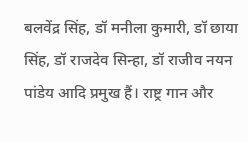बलवेंद्र सिंह, डॉ मनीला कुमारी, डॉ छाया सिंह, डॉ राजदेव सिन्हा, डॉ राजीव नयन पांडेय आदि प्रमुख हैं। राष्ट्र गान और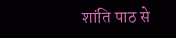शांति पाठ से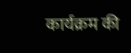कार्यक्रम की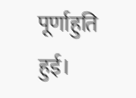पूर्णाहुति हुई।